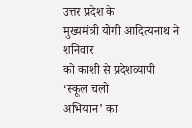उत्तर प्रदेश के
मुख्यमंत्री योगी आदित्यनाथ ने शनिवार
को काशी से प्रदेशव्यापी ‘स्कूल चलो
अभियान’ का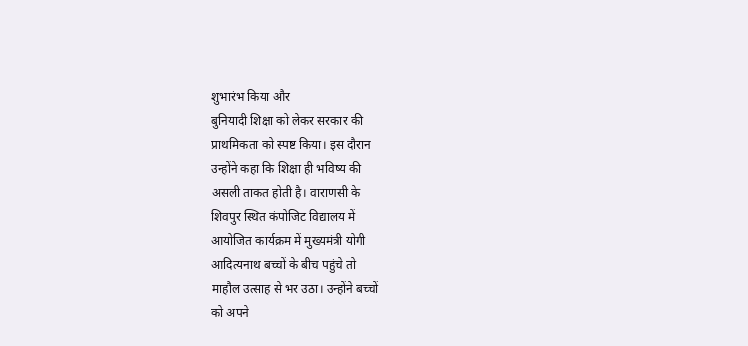शुभारंभ किया और
बुनियादी शिक्षा को लेकर सरकार की
प्राथमिकता को स्पष्ट किया। इस दौरान
उन्होंने कहा कि शिक्षा ही भविष्य की
असली ताकत होती है। वाराणसी के
शिवपुर स्थित कंपोजिट विद्यालय में
आयोजित कार्यक्रम में मुख्यमंत्री योगी
आदित्यनाथ बच्चों के बीच पहुंचे तो
माहौल उत्साह से भर उठा। उन्होंने बच्चों
को अपने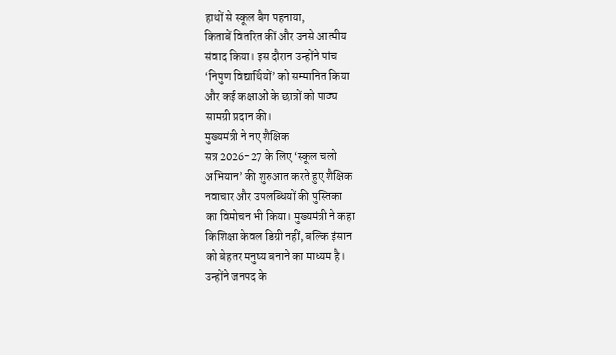हाथों से स्कूल बैग पहनाया,
किताबें वितरित कीं और उनसे आत्मीय
संवाद किया। इस दौरान उन्होंने पांच
‘निपुण विद्यार्थियों’ को सम्मानित किया
और कई कक्षाओं के छात्रों को पाठ्य
सामग्री प्रदान की।
मुख्यमंत्री ने नए शैक्षिक
सत्र 2026-27 के लिए ‘स्कूल चलो
अभियान’ की शुरुआत करते हुए शैक्षिक
नवाचार और उपलब्धियों की पुस्तिका
का विमोचन भी किया। मुख्यमंत्री ने कहा
किशिक्षा केवल डिग्री नहीं, बल्कि इंसान
को बेहतर मनुष्य बनाने का माध्यम है।
उन्होंने जनपद के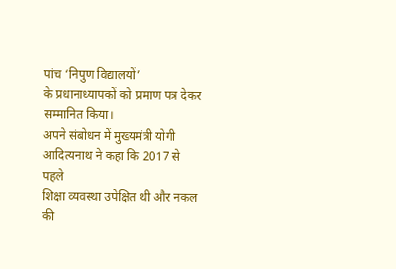पांच ‘निपुण विद्यालयों’
के प्रधानाध्यापकों को प्रमाण पत्र देकर
सम्मानित किया।
अपने संबोधन में मुख्यमंत्री योगी
आदित्यनाथ ने कहा कि 2017 से पहले
शिक्षा व्यवस्था उपेक्षित थी और नकल
की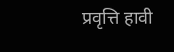प्रवृत्ति हावी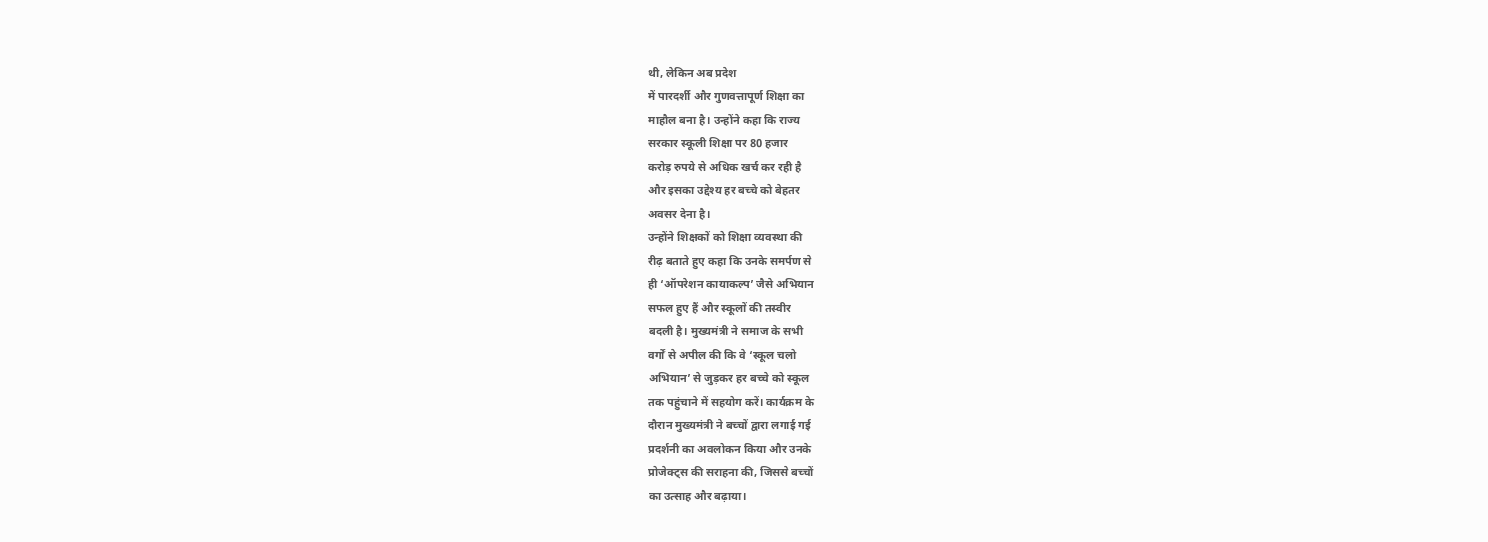थी, लेकिन अब प्रदेश
में पारदर्शी और गुणवत्तापूर्ण शिक्षा का
माहौल बना है। उन्होंने कहा कि राज्य
सरकार स्कूली शिक्षा पर 80 हजार
करोड़ रुपये से अधिक खर्च कर रही है
और इसका उद्देश्य हर बच्चे को बेहतर
अवसर देना है।
उन्होंने शिक्षकों को शिक्षा व्यवस्था की
रीढ़ बताते हुए कहा कि उनके समर्पण से
ही ‘ऑपरेशन कायाकल्प’ जैसे अभियान
सफल हुए हैं और स्कूलों की तस्वीर
बदली है। मुख्यमंत्री ने समाज के सभी
वर्गों से अपील की कि वे ‘स्कूल चलो
अभियान’ से जुड़कर हर बच्चे को स्कूल
तक पहुंचाने में सहयोग करें। कार्यक्रम के
दौरान मुख्यमंत्री ने बच्चों द्वारा लगाई गई
प्रदर्शनी का अवलोकन किया और उनके
प्रोजेक्ट्स की सराहना की, जिससे बच्चों
का उत्साह और बढ़ाया।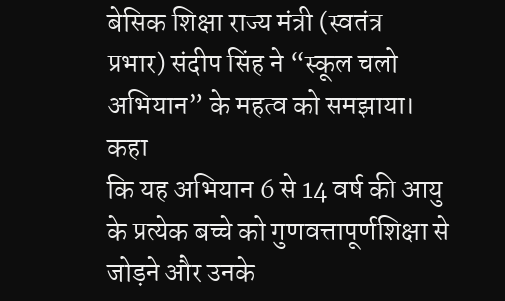बेसिक शिक्षा राज्य मंत्री (स्वतंत्र
प्रभार) संदीप सिंह ने “स्कूल चलो
अभियान” के महत्व को समझाया।
कहा
कि यह अभियान 6 से 14 वर्ष की आयु
के प्रत्येक बच्चे को गुणवत्तापूर्णशिक्षा से
जोड़ने और उनके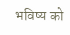भविष्य को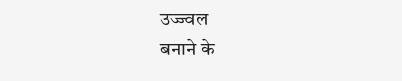उज्ज्वल
बनाने के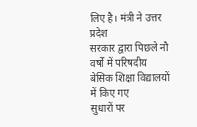लिए है। मंत्री ने उत्तर प्रदेश
सरकार द्वारा पिछले नौ वर्षों में परिषदीय
बेसिक शिक्षा विद्यालयों में किए गए
सुधारों पर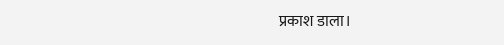प्रकाश डाला।